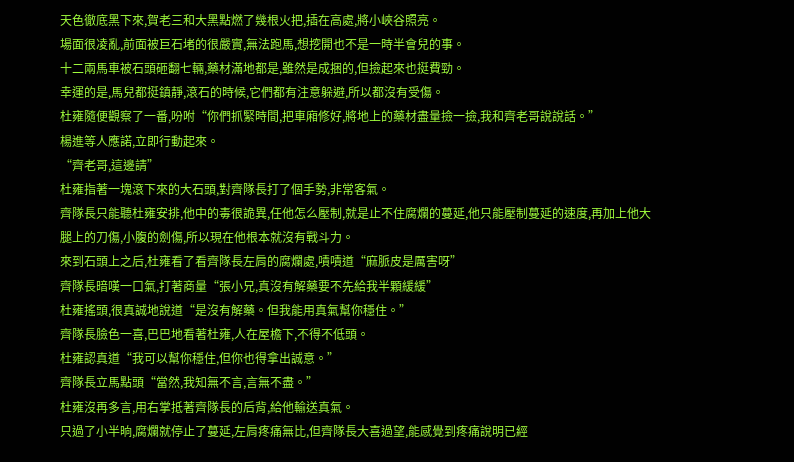天色徹底黑下來,賀老三和大黑點燃了幾根火把,插在高處,將小峽谷照亮。
場面很凌亂,前面被巨石堵的很嚴實,無法跑馬,想挖開也不是一時半會兒的事。
十二兩馬車被石頭砸翻七輛,藥材滿地都是,雖然是成捆的,但撿起來也挺費勁。
幸運的是,馬兒都挺鎮靜,滾石的時候,它們都有注意躲避,所以都沒有受傷。
杜雍隨便觀察了一番,吩咐“你們抓緊時間,把車廂修好,將地上的藥材盡量撿一撿,我和齊老哥說說話。”
楊進等人應諾,立即行動起來。
“齊老哥,這邊請”
杜雍指著一塊滾下來的大石頭,對齊隊長打了個手勢,非常客氣。
齊隊長只能聽杜雍安排,他中的毒很詭異,任他怎么壓制,就是止不住腐爛的蔓延,他只能壓制蔓延的速度,再加上他大腿上的刀傷,小腹的劍傷,所以現在他根本就沒有戰斗力。
來到石頭上之后,杜雍看了看齊隊長左肩的腐爛處,嘖嘖道“麻脈皮是厲害呀”
齊隊長暗嘆一口氣,打著商量“張小兄,真沒有解藥要不先給我半顆緩緩”
杜雍搖頭,很真誠地說道“是沒有解藥。但我能用真氣幫你穩住。”
齊隊長臉色一喜,巴巴地看著杜雍,人在屋檐下,不得不低頭。
杜雍認真道“我可以幫你穩住,但你也得拿出誠意。”
齊隊長立馬點頭“當然,我知無不言,言無不盡。”
杜雍沒再多言,用右掌抵著齊隊長的后背,給他輸送真氣。
只過了小半晌,腐爛就停止了蔓延,左肩疼痛無比,但齊隊長大喜過望,能感覺到疼痛說明已經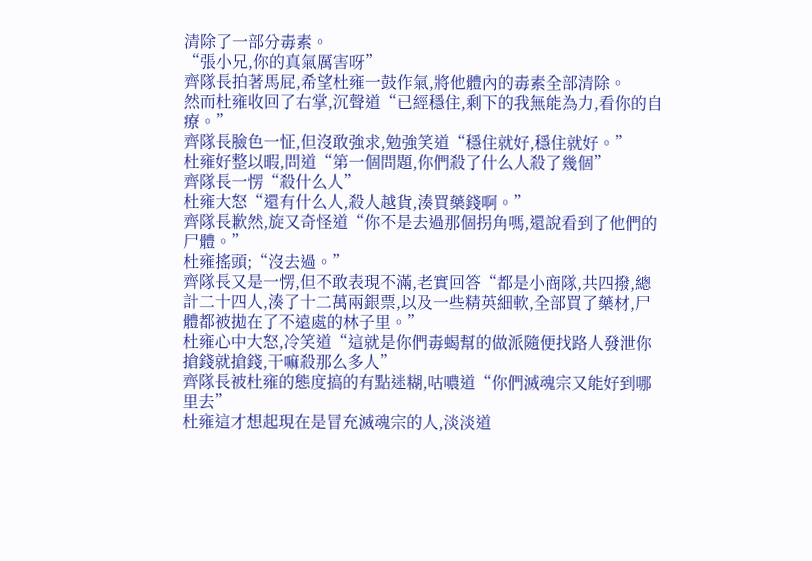清除了一部分毒素。
“張小兄,你的真氣厲害呀”
齊隊長拍著馬屁,希望杜雍一鼓作氣,將他體內的毒素全部清除。
然而杜雍收回了右掌,沉聲道“已經穩住,剩下的我無能為力,看你的自療。”
齊隊長臉色一怔,但沒敢強求,勉強笑道“穩住就好,穩住就好。”
杜雍好整以暇,問道“第一個問題,你們殺了什么人殺了幾個”
齊隊長一愣“殺什么人”
杜雍大怒“還有什么人,殺人越貨,湊買藥錢啊。”
齊隊長歉然,旋又奇怪道“你不是去過那個拐角嗎,還說看到了他們的尸體。”
杜雍搖頭;“沒去過。”
齊隊長又是一愣,但不敢表現不滿,老實回答“都是小商隊,共四撥,總計二十四人,湊了十二萬兩銀票,以及一些精英細軟,全部買了藥材,尸體都被拋在了不遠處的林子里。”
杜雍心中大怒,冷笑道“這就是你們毒蝎幫的做派隨便找路人發泄你搶錢就搶錢,干嘛殺那么多人”
齊隊長被杜雍的態度搞的有點迷糊,咕噥道“你們滅魂宗又能好到哪里去”
杜雍這才想起現在是冒充滅魂宗的人,淡淡道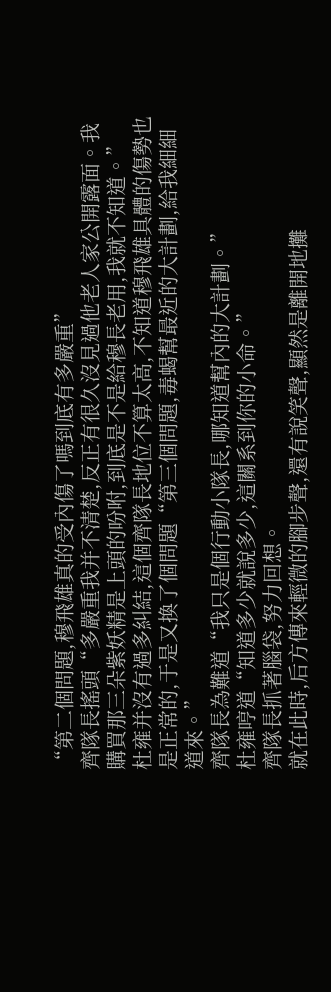“第二個問題,穆飛雄真的受內傷了嗎到底有多嚴重”
齊隊長搖頭“多嚴重我并不清楚,反正有很久沒見過他老人家公開露面。我購買那三朵紫妖精是上頭的吩咐,到底是不是給穆長老用,我就不知道。”
杜雍并沒有過多糾結,這個齊隊長地位不算太高,不知道穆飛雄具體的傷勢也是正常的,于是又換了個問題“第三個問題,毒蝎幫最近的大計劃,給我細細道來。”
齊隊長為難道“我只是個行動小隊長,哪知道幫內的大計劃。”
杜雍哼道“知道多少就說多少,這關系到你的小命。”
齊隊長抓著腦袋,努力回想。
就在此時,后方傳來輕微的腳步聲,還有說笑聲,顯然是離開地攤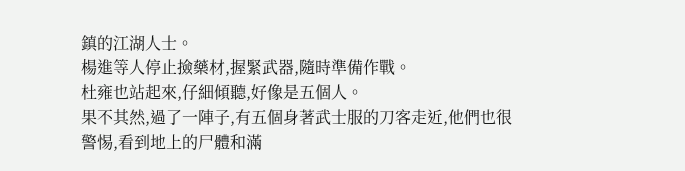鎮的江湖人士。
楊進等人停止撿藥材,握緊武器,隨時準備作戰。
杜雍也站起來,仔細傾聽,好像是五個人。
果不其然,過了一陣子,有五個身著武士服的刀客走近,他們也很警惕,看到地上的尸體和滿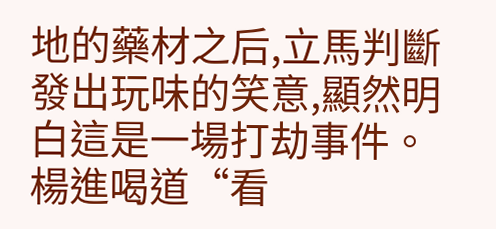地的藥材之后,立馬判斷發出玩味的笑意,顯然明白這是一場打劫事件。
楊進喝道“看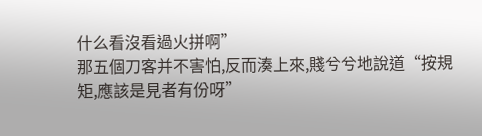什么看沒看過火拼啊”
那五個刀客并不害怕,反而湊上來,賤兮兮地說道“按規矩,應該是見者有份呀”